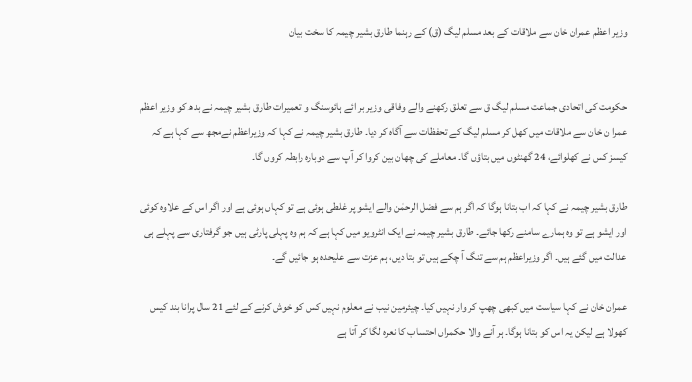وزیر اعظم عمران خان سے ملاقات کے بعد مسلم لیگ (ق) کے رہنما طارق بشیر چیمہ کا سخت بیان


حکومت کی اتحادی جماعت مسلم لیگ ق سے تعلق رکھنے والے وفاقی وزیر بر ائے ہائوسنگ و تعمیرات طارق بشیر چیمہ نے بدھ کو وزیر اعظم عمرا ن خان سے ملاقات میں کھل کر مسلم لیگ کے تحفظات سے آگاہ کر دیا۔ طارق بشیر چیمہ نے کہا کہ وزیراعظم نےمجھ سے کہا ہے کہ کیسز کس نے کھلوائے، 24 گھنٹوں میں بتاؤں گا۔ معاملے کی چھان بین کروا کر آپ سے دوبارہ رابطہ کروں گا۔

طارق بشیر چیمہ نے کہا کہ اب بتانا ہوگا کہ اگر ہم سے فضل الرحمٰن والے ایشو پر غلطی ہوئی ہے تو کہاں ہوئی ہے اور اگر اس کے علاوہ کوئی اور ایشو ہے تو وہ ہمارے سامنے رکھا جائے۔ طارق بشیر چیمہ نے ایک انٹرویو میں کہا ہے کہ ہم وہ پہلی پارٹی ہیں جو گرفتاری سے پہلے ہی عدالت میں گئے ہیں۔ اگر وزیراعظم ہم سے تنگ آ چکے ہیں تو بتا دیں، ہم عزت سے علیحدہ ہو جائیں گے۔

عمران خان نے کہا سیاست میں کبھی چھپ کر وار نہیں کیا۔ چیئرمین نیب نے معلوم نہیں کس کو خوش کرنے کے لئے 21 سال پرانا بند کیس کھولا ہے لیکن یہ اس کو بتانا ہوگا۔ ہر آنے والا حکمراں احتساب کا نعرہ لگا کر آتا ہے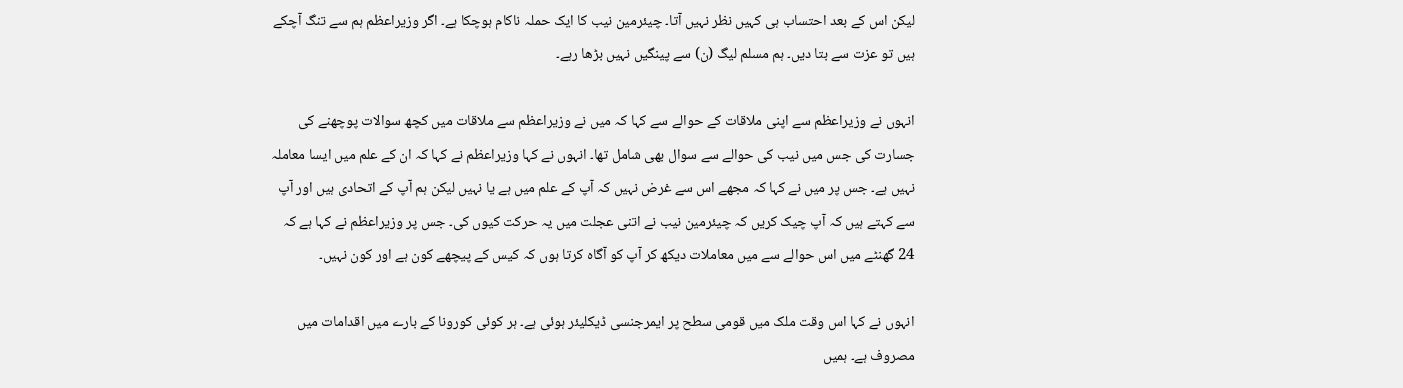لیکن اس کے بعد احتساب ہی کہیں نظر نہیں آتا۔ چیئرمین نیب کا ایک حملہ ناکام ہوچکا ہے۔ اگر وزیراعظم ہم سے تنگ آچکے ہیں تو عزت سے بتا دیں۔ ہم مسلم لیگ (ن) سے پینگیں نہیں بڑھا رہے۔

انہوں نے وزیراعظم سے اپنی ملاقات کے حوالے سے کہا کہ میں نے وزیراعظم سے ملاقات میں کچھ سوالات پوچھنے کی جسارت کی جس میں نیب کی حوالے سے سوال بھی شامل تھا۔ انہوں نے کہا وزیراعظم نے کہا کہ ان کے علم میں ایسا معاملہ نہیں ہے۔ جس پر میں نے کہا کہ مجھے اس سے غرض نہیں کہ آپ کے علم میں ہے یا نہیں لیکن ہم آپ کے اتحادی ہیں اور آپ سے کہتے ہیں کہ آپ چیک کریں کہ چیئرمین نیب نے اتنی عجلت میں یہ حرکت کیوں کی۔ جس پر وزیراعظم نے کہا ہے کہ 24 گھنٹے میں اس حوالے سے میں معاملات دیکھ کر آپ کو آگاہ کرتا ہوں کہ کیس کے پیچھے کون ہے اور کون نہیں۔

انہوں نے کہا اس وقت ملک میں قومی سطح پر ایمرجنسی ڈیکلیئر ہوئی ہے۔ ہر کوئی کورونا کے بارے میں اقدامات میں مصروف ہے۔ ہمیں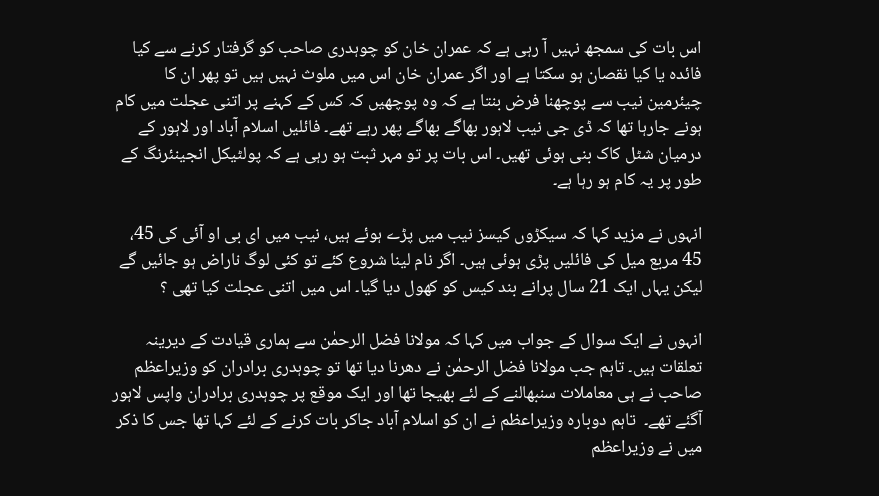اس بات کی سمجھ نہیں آ رہی ہے کہ عمران خان کو چوہدری صاحب کو گرفتار کرنے سے کیا فائدہ یا کیا نقصان ہو سکتا ہے اور اگر عمران خان اس میں ملوث نہیں ہیں تو پھر ان کا چیئرمین نیب سے پوچھنا فرض بنتا ہے کہ وہ پوچھیں کہ کس کے کہنے پر اتنی عجلت میں کام ہونے جارہا تھا کہ ڈی جی نیب لاہور بھاگے بھاگے پھر رہے تھے۔ فائلیں اسلام آباد اور لاہور کے درمیان شٹل کاک بنی ہوئی تھیں۔ اس بات پر تو مہر ثبت ہو رہی ہے کہ پولٹیکل انجینئرنگ کے طور پر یہ کام ہو رہا ہے۔

انہوں نے مزید کہا کہ سیکڑوں کیسز نیب میں پڑے ہوئے ہیں، نیب میں ای بی او آئی کی 45، 45 مربع میل کی فائلیں پڑی ہوئی ہیں۔ اگر نام لینا شروع کئے تو کئی لوگ ناراض ہو جائیں گے لیکن یہاں ایک 21 سال پرانے بند کیس کو کھول دیا گیا۔ اس میں اتنی عجلت کیا تھی ؟

انہوں نے ایک سوال کے جواب میں کہا کہ مولانا فضل الرحمٰن سے ہماری قیادت کے دیرینہ تعلقات ہیں۔ تاہم جب مولانا فضل الرحمٰن نے دھرنا دیا تھا تو چوہدری برادران کو وزیراعظم صاحب نے ہی معاملات سنبھالنے کے لئے بھیجا تھا اور ایک موقع پر چوہدری برادران واپس لاہور آگئے تھے۔  تاہم دوبارہ وزیراعظم نے ان کو اسلام آباد جاکر بات کرنے کے لئے کہا تھا جس کا ذکر میں نے وزیراعظم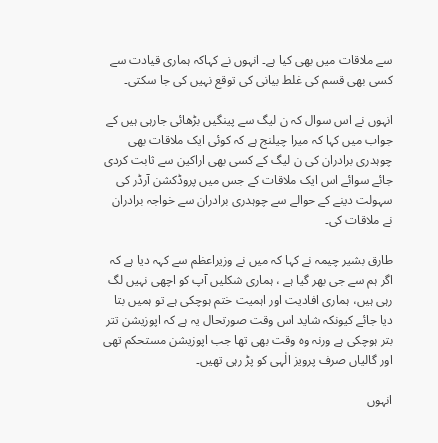سے ملاقات میں بھی کیا ہے۔ انہوں نے کہاکہ ہماری قیادت سے کسی بھی قسم کی غلط بیانی کی توقع نہیں کی جا سکتی۔

انہوں نے اس سوال کہ ن لیگ سے پینگیں بڑھائی جارہی ہیں کے جواب میں کہا کہ میرا چیلنج ہے کہ کوئی ایک ملاقات بھی چوہدری برادران کی ن لیگ کے کسی بھی اراکین سے ثابت کردی جائے سوائے اس ایک ملاقات کے جس میں پروڈکشن آرڈر کی سہولت دینے کے حوالے سے چوہدری برادران سے خواجہ برادران نے ملاقات کی۔

طارق بشیر چیمہ نے کہا کہ میں نے وزیراعظم سے کہہ دیا ہے کہ اگر ہم سے جی بھر گیا ہے ، ہماری شکلیں آپ کو اچھی نہیں لگ رہی ہیں، ہماری افادیت اور اہمیت ختم ہوچکی ہے تو ہمیں بتا دیا جائے کیونکہ شاید اس وقت صورتحال یہ ہے کہ اپوزیشن تتر بتر ہوچکی ہے ورنہ وہ وقت بھی تھا جب اپوزیشن مستحکم تھی اور گالیاں صرف پرویز الٰہی کو پڑ رہی تھیں۔

انہوں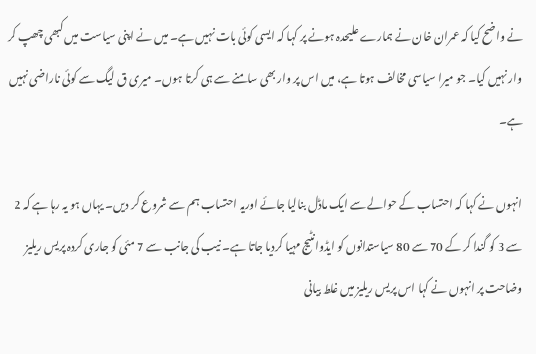نے واضح کیا کہ عمران خان نے ہمارے علیحدہ ہونے پر کہا کہ ایسی کوئی بات نہیں ہے۔ میں نے اپنی سیاست میں کبھی چھپ کر وار نہیں کیا۔ جو میرا سیاسی مخالف ہوتا ہے، میں اس پر وار بھی سامنے سے ہی کرتا ہوں۔ میری ق لیگ سے کوئی ناراضی نہیں ہے۔

انہوں نے کہا کہ احتساب کے حوالے سے ایک ماڈل بنالیا جائے اوریہ احتساب ہم سے شروع کر دیں۔ یہاں ہو یہ رہا ہے کہ 2 سے 3 کو گندا کر کے 70 سے 80 سیاستدانوں کو ایڈوانٹیج مہیا کردیا جاتا ہے۔ نیب کی جانب سے 7 مئی کو جاری کردہ پریس ریلیز وضاحت پر انہوں نے کہا اس پریس ریلیز میں غلط بیانی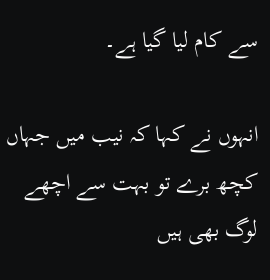سے کام لیا گیا ہے۔

انہوں نے کہا کہ نیب میں جہاں کچھ برے تو بہت سے اچھے لوگ بھی ہیں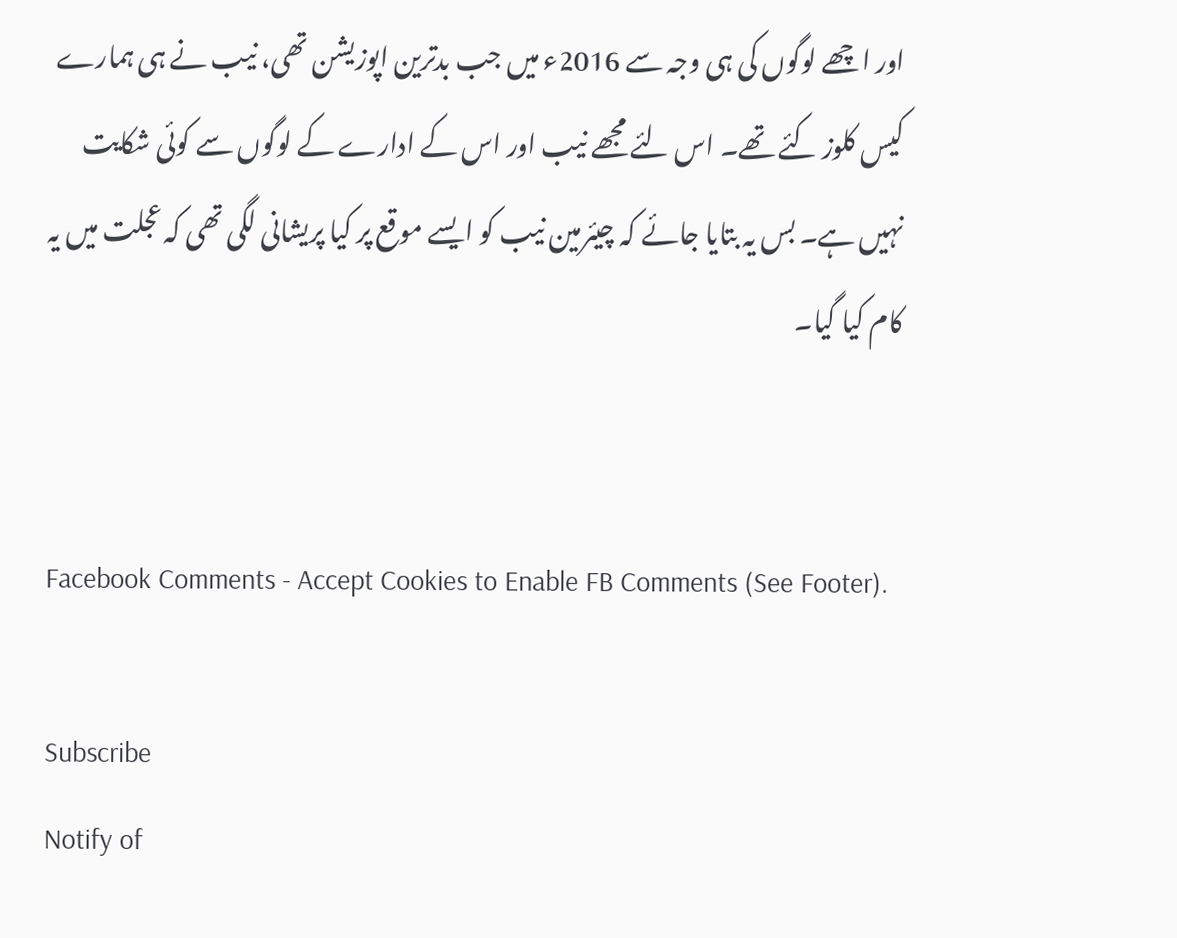اور اچھے لوگوں کی ہی وجہ سے 2016ء میں جب بدترین اپوزیشن تھی، نیب نے ہی ہمارے کیس کلوز کئے تھے۔ اس لئے مجھے نیب اور اس کے ادارے کے لوگوں سے کوئی شکایت نہیں ہے۔ بس یہ بتایا جائے کہ چیئرمین نیب کو ایسے موقع پر کیا پریشانی لگی تھی کہ عجلت میں یہ کام کیا گیا۔


Facebook Comments - Accept Cookies to Enable FB Comments (See Footer).

Subscribe
Notify of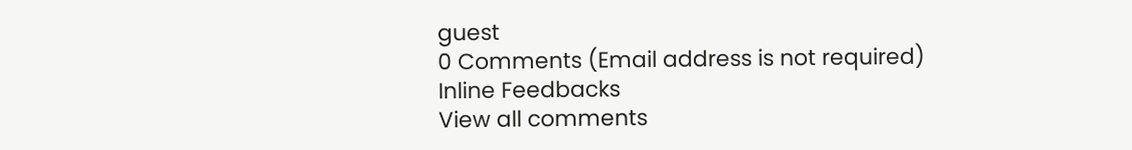guest
0 Comments (Email address is not required)
Inline Feedbacks
View all comments